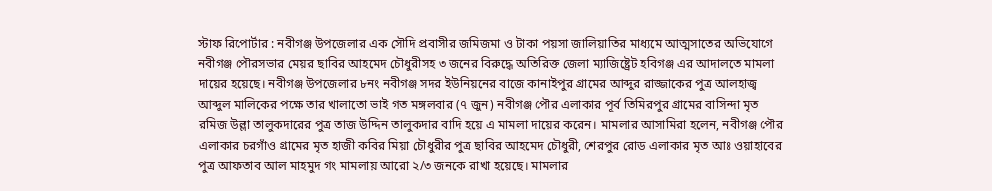স্টাফ রিপোর্টার : নবীগঞ্জ উপজেলার এক সৌদি প্রবাসীর জমিজমা ও টাকা পয়সা জালিয়াতির মাধ্যমে আত্মসাতের অভিযোগে নবীগঞ্জ পৌরসভার মেয়র ছাবির আহমেদ চৌধুরীসহ ৩ জনের বিরুদ্ধে অতিরিক্ত জেলা ম্যাজিষ্ট্রেট হবিগঞ্জ এর আদালতে মামলা দায়ের হয়েছে। নবীগঞ্জ উপজেলার ৮নং নবীগঞ্জ সদর ইউনিয়নের বাজে কানাইপুর গ্রামের আব্দুর রাজ্জাকের পুত্র আলহাজ্ব আব্দুল মালিকের পক্ষে তার খালাতো ভাই গত মঙ্গলবার (৭ জুন) নবীগঞ্জ পৌর এলাকার পূর্ব তিমিরপুর গ্রামের বাসিন্দা মৃত রমিজ উল্লা তালুকদারের পুত্র তাজ উদ্দিন তালুকদার বাদি হয়ে এ মামলা দায়ের করেন। মামলার আসামিরা হলেন, নবীগঞ্জ পৌর এলাকার চরগাঁও গ্রামের মৃত হাজী কবির মিয়া চৌধুরীর পুত্র ছাবির আহমেদ চৌধুরী, শেরপুর রোড এলাকার মৃত আঃ ওয়াহাবের পুত্র আফতাব আল মাহমুদ গং মামলায় আরো ২/৩ জনকে রাখা হয়েছে। মামলার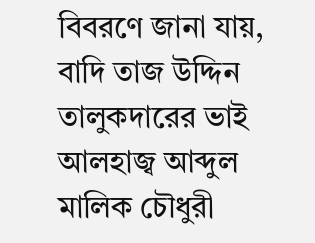বিবরণে জানা যায়, বাদি তাজ উদ্দিন তালুকদারের ভাই আলহাজ্ব আব্দুল মালিক চৌধুরী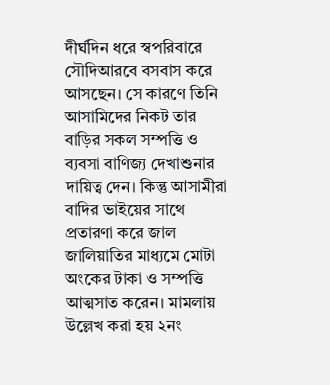দীর্ঘদিন ধরে স্বপরিবারে সৌদিআরবে বসবাস করে আসছেন। সে কারণে তিনি আসামিদের নিকট তার বাড়ির সকল সম্পত্তি ও ব্যবসা বাণিজ্য দেখাশুনার দায়িত্ব দেন। কিন্তু আসামীরা বাদির ভাইয়ের সাথে প্রতারণা করে জাল জালিয়াতির মাধ্যমে মোটা অংকের টাকা ও সম্পত্তি আত্মসাত করেন। মামলায় উল্লেখ করা হয় ২নং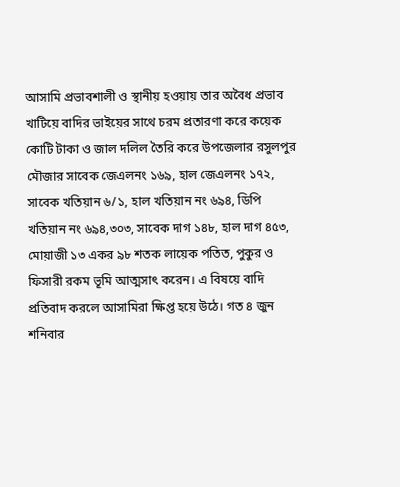আসামি প্রভাবশালী ও স্থানীয় হওয়ায় তার অবৈধ প্রভাব খাটিয়ে বাদির ভাইয়ের সাথে চরম প্রতারণা করে কয়েক কোটি টাকা ও জাল দলিল তৈরি করে উপজেলার রসুলপুর মৌজার সাবেক জেএলনং ১৬৯, হাল জেএলনং ১৭২, সাবেক খতিয়ান ৬/১, হাল খতিয়ান নং ৬৯৪, ডিপি খতিয়ান নং ৬৯৪,৩০৩, সাবেক দাগ ১৪৮, হাল দাগ ৪৫৩, মোয়াজী ১৩ একর ৯৮ শতক লায়েক পতিত, পুকুর ও ফিসারী রকম ভূমি আত্মসাৎ করেন। এ বিষয়ে বাদি প্রতিবাদ করলে আসামিরা ক্ষিপ্ত হয়ে উঠে। গত ৪ জুন শনিবার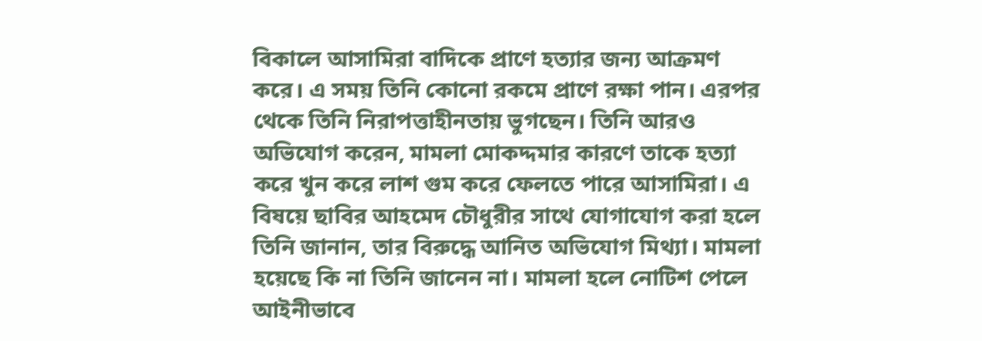বিকালে আসামিরা বাদিকে প্রাণে হত্যার জন্য আক্রমণ করে। এ সময় তিনি কোনো রকমে প্রাণে রক্ষা পান। এরপর থেকে তিনি নিরাপত্তাহীনতায় ভুগছেন। তিনি আরও অভিযোগ করেন, মামলা মোকদ্দমার কারণে তাকে হত্যা করে খুন করে লাশ গুম করে ফেলতে পারে আসামিরা। এ বিষয়ে ছাবির আহমেদ চৌধুরীর সাথে যোগাযোগ করা হলে তিনি জানান, তার বিরুদ্ধে আনিত অভিযোগ মিথ্যা। মামলা হয়েছে কি না তিনি জানেন না। মামলা হলে নোটিশ পেলে আইনীভাবে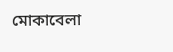মোকাবেলা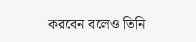করবেন বলেও তিনি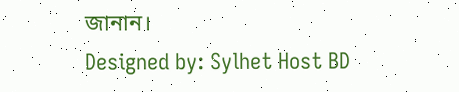জানান।
Designed by: Sylhet Host BD